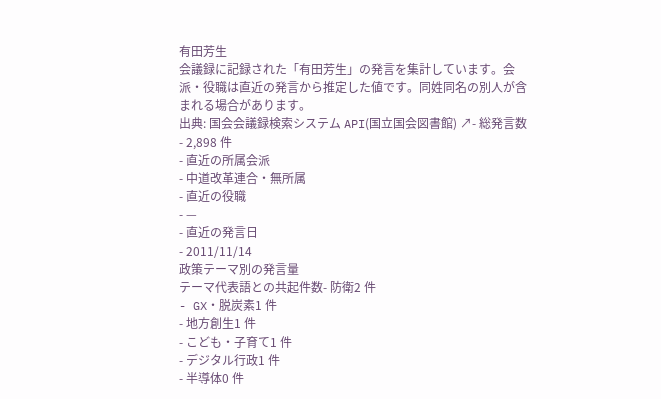有田芳生
会議録に記録された「有田芳生」の発言を集計しています。会派・役職は直近の発言から推定した値です。同姓同名の別人が含まれる場合があります。
出典: 国会会議録検索システム API(国立国会図書館) ↗- 総発言数
- 2,898 件
- 直近の所属会派
- 中道改革連合・無所属
- 直近の役職
- —
- 直近の発言日
- 2011/11/14
政策テーマ別の発言量
テーマ代表語との共起件数- 防衛2 件
- GX・脱炭素1 件
- 地方創生1 件
- こども・子育て1 件
- デジタル行政1 件
- 半導体0 件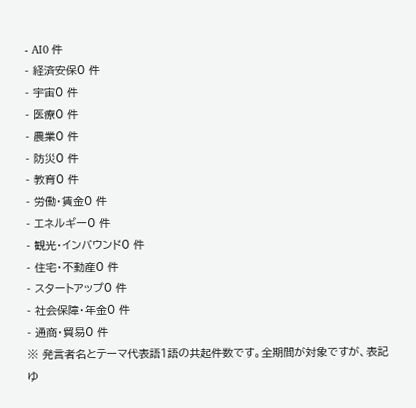- AI0 件
- 経済安保0 件
- 宇宙0 件
- 医療0 件
- 農業0 件
- 防災0 件
- 教育0 件
- 労働・賃金0 件
- エネルギー0 件
- 観光・インバウンド0 件
- 住宅・不動産0 件
- スタートアップ0 件
- 社会保障・年金0 件
- 通商・貿易0 件
※ 発言者名とテーマ代表語1語の共起件数です。全期間が対象ですが、表記ゆ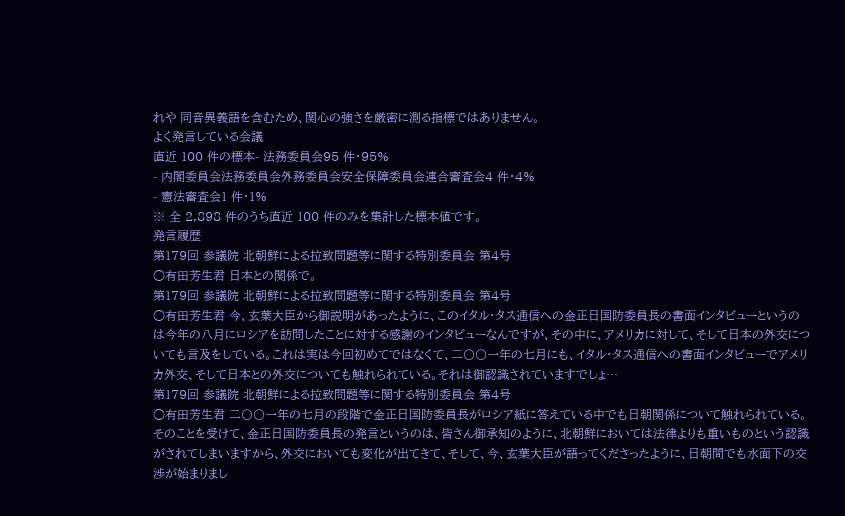れや 同音異義語を含むため、関心の強さを厳密に測る指標ではありません。
よく発言している会議
直近 100 件の標本- 法務委員会95 件・95%
- 内閣委員会法務委員会外務委員会安全保障委員会連合審査会4 件・4%
- 憲法審査会1 件・1%
※ 全 2,898 件のうち直近 100 件のみを集計した標本値です。
発言履歴
第179回 参議院 北朝鮮による拉致問題等に関する特別委員会 第4号
○有田芳生君 日本との関係で。
第179回 参議院 北朝鮮による拉致問題等に関する特別委員会 第4号
○有田芳生君 今、玄葉大臣から御説明があったように、このイタル・タス通信への金正日国防委員長の書面インタビューというのは今年の八月にロシアを訪問したことに対する感謝のインタビューなんですが、その中に、アメリカに対して、そして日本の外交についても言及をしている。これは実は今回初めてではなくて、二〇〇一年の七月にも、イタル・タス通信への書面インタビューでアメリカ外交、そして日本との外交についても触れられている。それは御認識されていますでしょ…
第179回 参議院 北朝鮮による拉致問題等に関する特別委員会 第4号
○有田芳生君 二〇〇一年の七月の段階で金正日国防委員長がロシア紙に答えている中でも日朝関係について触れられている。そのことを受けて、金正日国防委員長の発言というのは、皆さん御承知のように、北朝鮮においては法律よりも重いものという認識がされてしまいますから、外交においても変化が出てきて、そして、今、玄葉大臣が語ってくださったように、日朝間でも水面下の交渉が始まりまし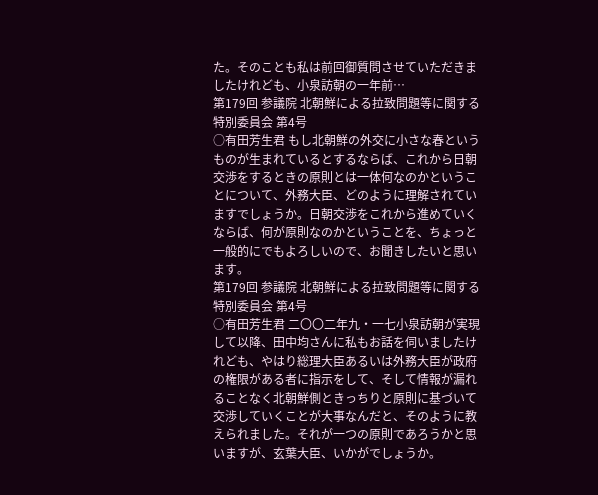た。そのことも私は前回御質問させていただきましたけれども、小泉訪朝の一年前…
第179回 参議院 北朝鮮による拉致問題等に関する特別委員会 第4号
○有田芳生君 もし北朝鮮の外交に小さな春というものが生まれているとするならば、これから日朝交渉をするときの原則とは一体何なのかということについて、外務大臣、どのように理解されていますでしょうか。日朝交渉をこれから進めていくならば、何が原則なのかということを、ちょっと一般的にでもよろしいので、お聞きしたいと思います。
第179回 参議院 北朝鮮による拉致問題等に関する特別委員会 第4号
○有田芳生君 二〇〇二年九・一七小泉訪朝が実現して以降、田中均さんに私もお話を伺いましたけれども、やはり総理大臣あるいは外務大臣が政府の権限がある者に指示をして、そして情報が漏れることなく北朝鮮側ときっちりと原則に基づいて交渉していくことが大事なんだと、そのように教えられました。それが一つの原則であろうかと思いますが、玄葉大臣、いかがでしょうか。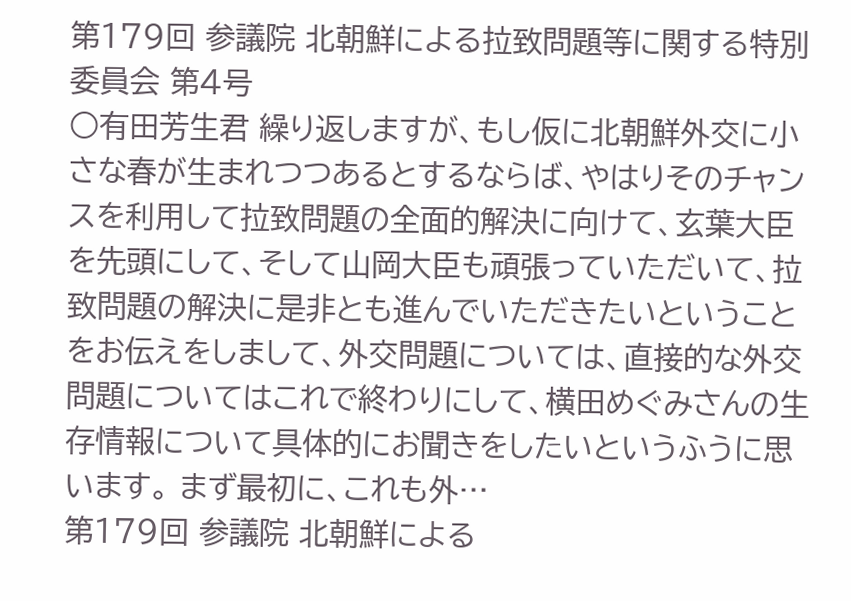第179回 参議院 北朝鮮による拉致問題等に関する特別委員会 第4号
○有田芳生君 繰り返しますが、もし仮に北朝鮮外交に小さな春が生まれつつあるとするならば、やはりそのチャンスを利用して拉致問題の全面的解決に向けて、玄葉大臣を先頭にして、そして山岡大臣も頑張っていただいて、拉致問題の解決に是非とも進んでいただきたいということをお伝えをしまして、外交問題については、直接的な外交問題についてはこれで終わりにして、横田めぐみさんの生存情報について具体的にお聞きをしたいというふうに思います。 まず最初に、これも外…
第179回 参議院 北朝鮮による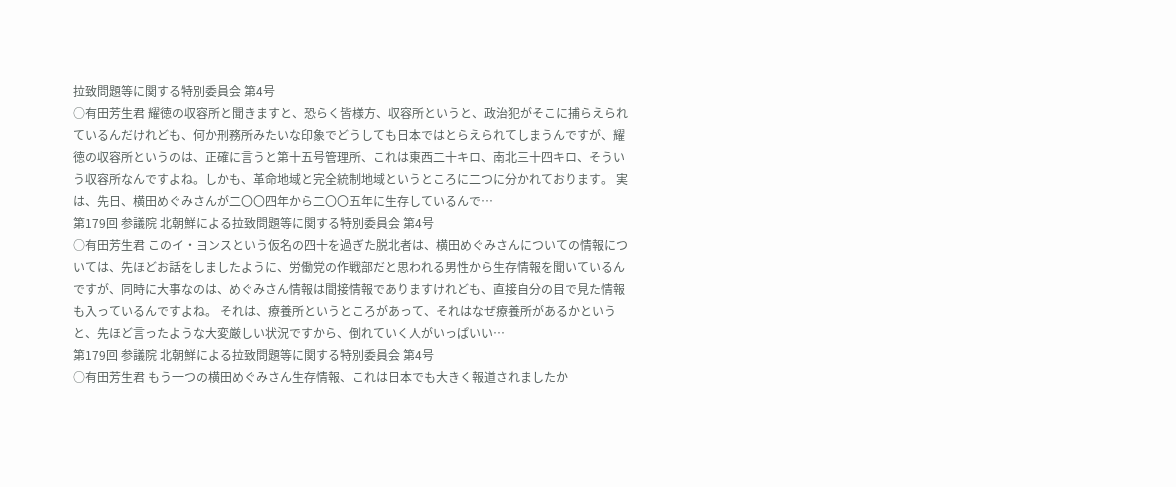拉致問題等に関する特別委員会 第4号
○有田芳生君 耀徳の収容所と聞きますと、恐らく皆様方、収容所というと、政治犯がそこに捕らえられているんだけれども、何か刑務所みたいな印象でどうしても日本ではとらえられてしまうんですが、耀徳の収容所というのは、正確に言うと第十五号管理所、これは東西二十キロ、南北三十四キロ、そういう収容所なんですよね。しかも、革命地域と完全統制地域というところに二つに分かれております。 実は、先日、横田めぐみさんが二〇〇四年から二〇〇五年に生存しているんで…
第179回 参議院 北朝鮮による拉致問題等に関する特別委員会 第4号
○有田芳生君 このイ・ヨンスという仮名の四十を過ぎた脱北者は、横田めぐみさんについての情報については、先ほどお話をしましたように、労働党の作戦部だと思われる男性から生存情報を聞いているんですが、同時に大事なのは、めぐみさん情報は間接情報でありますけれども、直接自分の目で見た情報も入っているんですよね。 それは、療養所というところがあって、それはなぜ療養所があるかというと、先ほど言ったような大変厳しい状況ですから、倒れていく人がいっぱいい…
第179回 参議院 北朝鮮による拉致問題等に関する特別委員会 第4号
○有田芳生君 もう一つの横田めぐみさん生存情報、これは日本でも大きく報道されましたか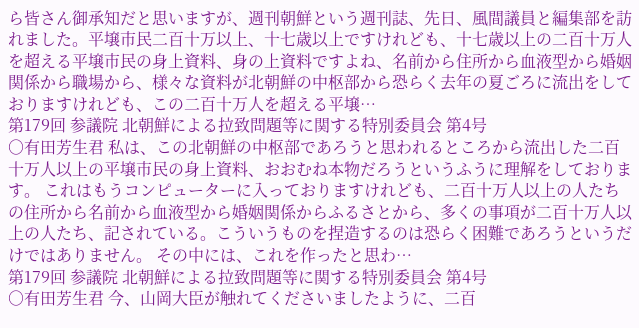ら皆さん御承知だと思いますが、週刊朝鮮という週刊誌、先日、風間議員と編集部を訪れました。平壌市民二百十万以上、十七歳以上ですけれども、十七歳以上の二百十万人を超える平壌市民の身上資料、身の上資料ですよね、名前から住所から血液型から婚姻関係から職場から、様々な資料が北朝鮮の中枢部から恐らく去年の夏ごろに流出をしておりますけれども、この二百十万人を超える平壌…
第179回 参議院 北朝鮮による拉致問題等に関する特別委員会 第4号
○有田芳生君 私は、この北朝鮮の中枢部であろうと思われるところから流出した二百十万人以上の平壌市民の身上資料、おおむね本物だろうというふうに理解をしております。 これはもうコンピューターに入っておりますけれども、二百十万人以上の人たちの住所から名前から血液型から婚姻関係からふるさとから、多くの事項が二百十万人以上の人たち、記されている。こういうものを捏造するのは恐らく困難であろうというだけではありません。 その中には、これを作ったと思わ…
第179回 参議院 北朝鮮による拉致問題等に関する特別委員会 第4号
○有田芳生君 今、山岡大臣が触れてくださいましたように、二百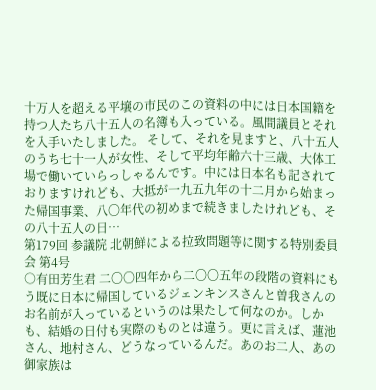十万人を超える平壌の市民のこの資料の中には日本国籍を持つ人たち八十五人の名簿も入っている。風間議員とそれを入手いたしました。 そして、それを見ますと、八十五人のうち七十一人が女性、そして平均年齢六十三歳、大体工場で働いていらっしゃるんです。中には日本名も記されておりますけれども、大抵が一九五九年の十二月から始まった帰国事業、八〇年代の初めまで続きましたけれども、その八十五人の日…
第179回 参議院 北朝鮮による拉致問題等に関する特別委員会 第4号
○有田芳生君 二〇〇四年から二〇〇五年の段階の資料にもう既に日本に帰国しているジェンキンスさんと曽我さんのお名前が入っているというのは果たして何なのか。しかも、結婚の日付も実際のものとは違う。更に言えば、蓮池さん、地村さん、どうなっているんだ。あのお二人、あの御家族は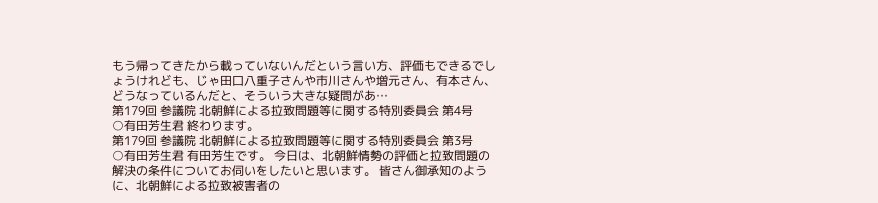もう帰ってきたから載っていないんだという言い方、評価もできるでしょうけれども、じゃ田口八重子さんや市川さんや増元さん、有本さん、どうなっているんだと、そういう大きな疑問があ…
第179回 参議院 北朝鮮による拉致問題等に関する特別委員会 第4号
○有田芳生君 終わります。
第179回 参議院 北朝鮮による拉致問題等に関する特別委員会 第3号
○有田芳生君 有田芳生です。 今日は、北朝鮮情勢の評価と拉致問題の解決の条件についてお伺いをしたいと思います。 皆さん御承知のように、北朝鮮による拉致被害者の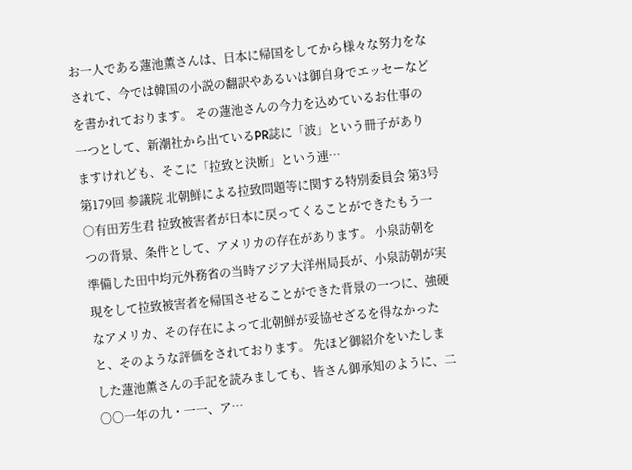お一人である蓮池薫さんは、日本に帰国をしてから様々な努力をなされて、今では韓国の小説の翻訳やあるいは御自身でエッセーなどを書かれております。 その蓮池さんの今力を込めているお仕事の一つとして、新潮社から出ているPR誌に「波」という冊子がありますけれども、そこに「拉致と決断」という連…
第179回 参議院 北朝鮮による拉致問題等に関する特別委員会 第3号
○有田芳生君 拉致被害者が日本に戻ってくることができたもう一つの背景、条件として、アメリカの存在があります。 小泉訪朝を準備した田中均元外務省の当時アジア大洋州局長が、小泉訪朝が実現をして拉致被害者を帰国させることができた背景の一つに、強硬なアメリカ、その存在によって北朝鮮が妥協せざるを得なかったと、そのような評価をされております。 先ほど御紹介をいたしました蓮池薫さんの手記を読みましても、皆さん御承知のように、二〇〇一年の九・一一、ア…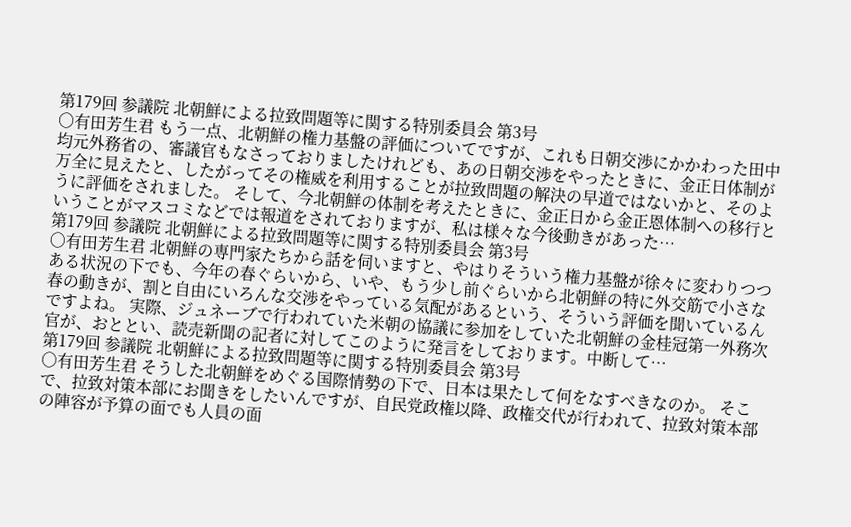第179回 参議院 北朝鮮による拉致問題等に関する特別委員会 第3号
○有田芳生君 もう一点、北朝鮮の権力基盤の評価についてですが、これも日朝交渉にかかわった田中均元外務省の、審議官もなさっておりましたけれども、あの日朝交渉をやったときに、金正日体制が万全に見えたと、したがってその権威を利用することが拉致問題の解決の早道ではないかと、そのように評価をされました。 そして、今北朝鮮の体制を考えたときに、金正日から金正恩体制への移行ということがマスコミなどでは報道をされておりますが、私は様々な今後動きがあった…
第179回 参議院 北朝鮮による拉致問題等に関する特別委員会 第3号
○有田芳生君 北朝鮮の専門家たちから話を伺いますと、やはりそういう権力基盤が徐々に変わりつつある状況の下でも、今年の春ぐらいから、いや、もう少し前ぐらいから北朝鮮の特に外交筋で小さな春の動きが、割と自由にいろんな交渉をやっている気配があるという、そういう評価を聞いているんですよね。 実際、ジュネーブで行われていた米朝の協議に参加をしていた北朝鮮の金桂冠第一外務次官が、おととい、読売新聞の記者に対してこのように発言をしております。中断して…
第179回 参議院 北朝鮮による拉致問題等に関する特別委員会 第3号
○有田芳生君 そうした北朝鮮をめぐる国際情勢の下で、日本は果たして何をなすべきなのか。 そこで、拉致対策本部にお聞きをしたいんですが、自民党政権以降、政権交代が行われて、拉致対策本部の陣容が予算の面でも人員の面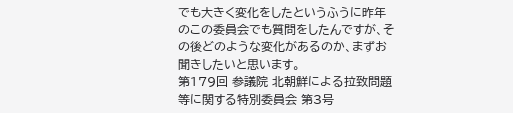でも大きく変化をしたというふうに昨年のこの委員会でも質問をしたんですが、その後どのような変化があるのか、まずお聞きしたいと思います。
第179回 参議院 北朝鮮による拉致問題等に関する特別委員会 第3号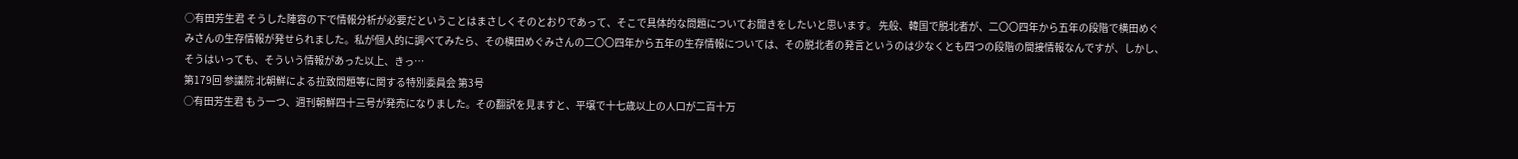○有田芳生君 そうした陣容の下で情報分析が必要だということはまさしくそのとおりであって、そこで具体的な問題についてお聞きをしたいと思います。 先般、韓国で脱北者が、二〇〇四年から五年の段階で横田めぐみさんの生存情報が発せられました。私が個人的に調べてみたら、その横田めぐみさんの二〇〇四年から五年の生存情報については、その脱北者の発言というのは少なくとも四つの段階の間接情報なんですが、しかし、そうはいっても、そういう情報があった以上、きっ…
第179回 参議院 北朝鮮による拉致問題等に関する特別委員会 第3号
○有田芳生君 もう一つ、週刊朝鮮四十三号が発売になりました。その翻訳を見ますと、平壌で十七歳以上の人口が二百十万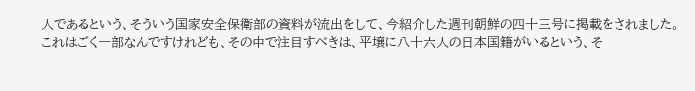人であるという、そういう国家安全保衛部の資料が流出をして、今紹介した週刊朝鮮の四十三号に掲載をされました。これはごく一部なんですけれども、その中で注目すべきは、平壌に八十六人の日本国籍がいるという、そ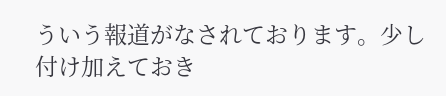ういう報道がなされております。少し付け加えておき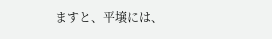ますと、平壌には、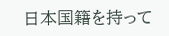日本国籍を持って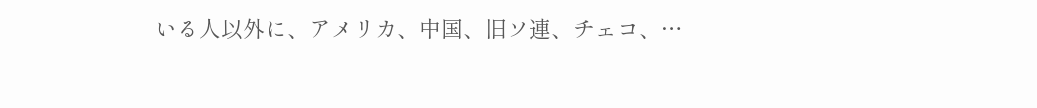いる人以外に、アメリカ、中国、旧ソ連、チェコ、…